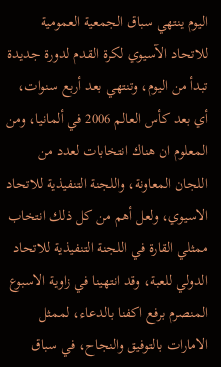اليوم ينتهي سباق الجمعية العمومية للاتحاد الآسيوي لكرة القدم لدورة جديدة تبدأ من اليوم، وتنتهي بعد أربع سنوات، أي بعد كأس العالم 2006 في ألمانيا، ومن المعلوم ان هناك انتخابات لعدد من اللجان المعاونة، واللجنة التنفيذية للاتحاد الاسيوي، ولعل أهم من كل ذلك انتخاب ممثلي القارة في اللجنة التنفيذية للاتحاد الدولي للعبة، وقد انتهينا في زاوية الاسبوع المنصرم برفع اكفنا بالدعاء، لممثل الامارات بالتوفيق والنجاح، في سباق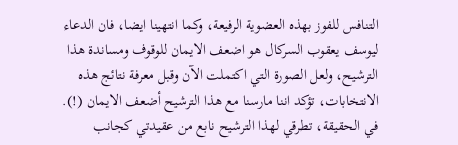التنافس للفوز بهذه العضوية الرفيعة، وكما انتهينا ايضا، فان الدعاء ليوسف يعقوب السركال هو اضعف الايمان للوقوف ومساندة هذا الترشيح، ولعل الصورة التي اكتملت الآن وقبل معرفة نتائج هذه الانتخابات، تؤكد اننا مارسنا مع هذا الترشيح أضعف الايمان (!). في الحقيقة، تطرقي لهذا الترشيح نابع من عقيدتي كجانب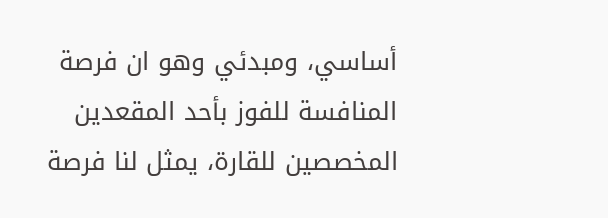أساسي، ومبدئي وهو ان فرصة المنافسة للفوز بأحد المقعدين المخصصين للقارة، يمثل لنا فرصة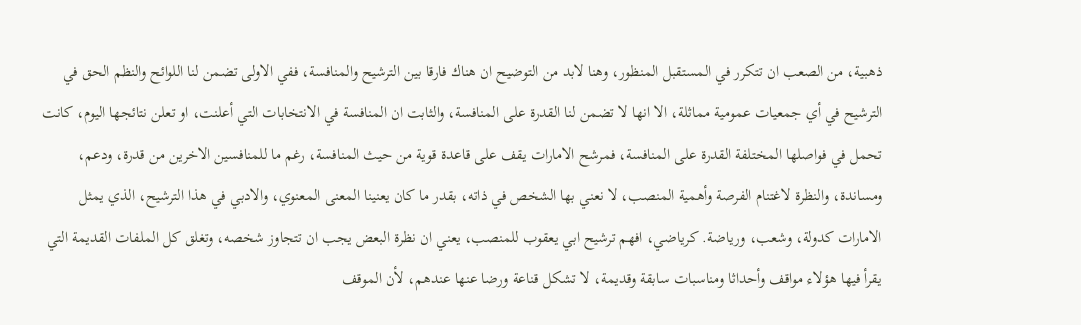ذهبية، من الصعب ان تتكرر في المستقبل المنظور، وهنا لابد من التوضيح ان هناك فارقا بين الترشيح والمنافسة، ففي الاولى تضمن لنا اللوائح والنظم الحق في الترشيح في أي جمعيات عمومية مماثلة، الا انها لا تضمن لنا القدرة على المنافسة، والثابت ان المنافسة في الانتخابات التي أعلنت، او تعلن نتائجها اليوم، كانت تحمل في فواصلها المختلفة القدرة على المنافسة، فمرشح الامارات يقف على قاعدة قوية من حيث المنافسة، رغم ما للمنافسين الاخرين من قدرة، ودعم، ومساندة، والنظرة لاغتنام الفرصة وأهمية المنصب، لا نعني بها الشخص في ذاته، بقدر ما كان يعنينا المعنى المعنوي، والادبي في هذا الترشيح، الذي يمثل الامارات كدولة، وشعب، ورياضة. كرياضي، افهم ترشيح ابي يعقوب للمنصب، يعني ان نظرة البعض يجب ان تتجاوز شخصه، وتغلق كل الملفات القديمة التي يقرأ فيها هؤلاء مواقف وأحداثا ومناسبات سابقة وقديمة، لا تشكل قناعة ورضا عنها عندهم، لأن الموقف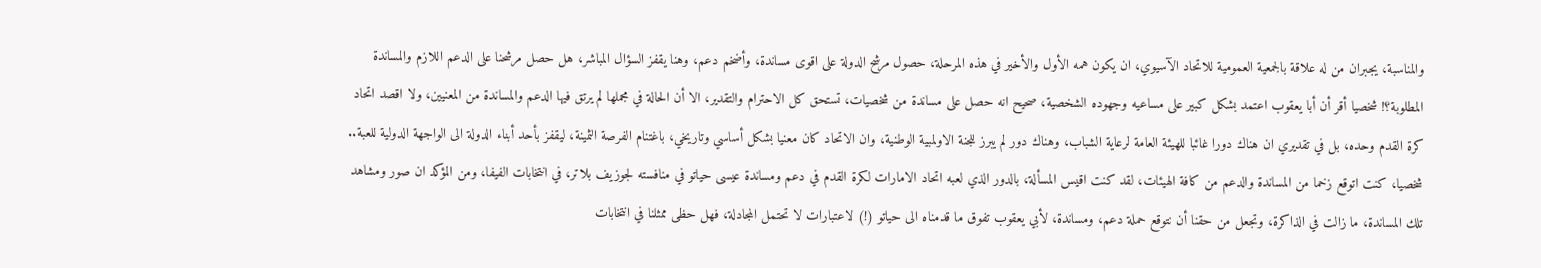والمناسبة، يجبران من له علاقة بالجمعية العمومية للاتحاد الآسيوي، ان يكون همه الأول والأخير في هذه المرحلة، حصول مرشح الدولة على اقوى مساندة، وأضخم دعم، وهنا يقفز السؤال المباشر، هل حصل مرشحنا على الدعم اللازم والمساندة المطلوبة؟! شخصيا أقر أن أبا يعقوب اعتمد بشكل كبير على مساعيه وجهوده الشخصية، صحيح انه حصل على مساندة من شخصيات، تستحق كل الاحترام والتقدير، الا أن الحالة في مجملها لم يرتق فيها الدعم والمساندة من المعنيين، ولا اقصد اتحاد كرة القدم وحده، بل في تقديري ان هناك دورا غائبا للهيئة العامة لرعاية الشباب، وهناك دور لم يبرز للجنة الاولمبية الوطنية، وان الاتحاد كان معنيا بشكل أساسي وتاريخي، باغتنام الفرصة الثمينة، ليقفز بأحد أبناء الدولة الى الواجهة الدولية للعبة.. شخصيا، كنت اتوقع زخما من المساندة والدعم من كافة الهيئات، لقد كنت اقيس المسألة، بالدور الذي لعبه اتحاد الامارات لكرة القدم في دعم ومساندة عيسى حياتو في منافسته لجوزيف بلاتر، في انتخابات الفيفا، ومن المؤكد ان صور ومشاهد تلك المساندة، ما زالت في الذاكرة، وتجعل من حقنا أن نتوقع حملة دعم، ومساندة، لأبي يعقوب تفوق ما قدمناه الى حياتو (!) لاعتبارات لا تحتمل المجادلة، فهل حظى ممثلنا في انتخابات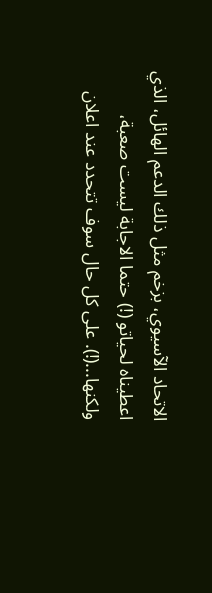الاتحاد الآسيوي، بزخم مثل ذلك الدعم الهائل، الذي اعطيناه لحياتو (!) حتما الاجابة ليست صعبة، ولكنها...(!). على كل حال سوف تتحدد عند اعلان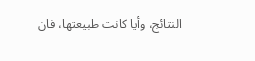النتائج، وأيا كانت طبيعتها، فان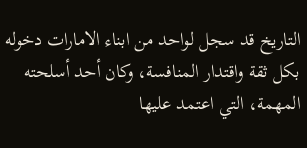التاريخ قد سجل لواحد من ابناء الامارات دخوله بكل ثقة واقتدار المنافسة، وكان أحد أسلحته المهمة، التي اعتمد عليها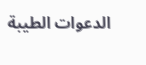الدعوات الطيبة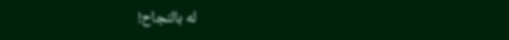له بالنجاح!